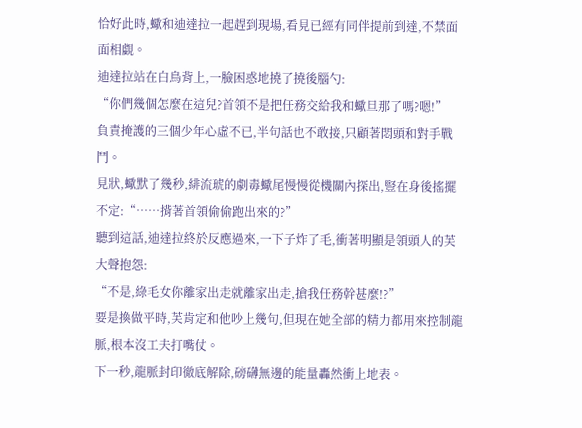恰好此時,蠍和迪達拉一起趕到現場,看見已經有同伴提前到達,不禁面面相覷。
迪達拉站在白鳥背上,一臉困惑地撓了撓後腦勺:
“你們幾個怎麼在這兒?首領不是把任務交給我和蠍旦那了嗎?嗯!”
負責掩護的三個少年心虛不已,半句話也不敢接,只顧著悶頭和對手戰鬥。
見狀,蠍默了幾秒,緋流琥的劇毒蠍尾慢慢從機關內探出,豎在身後搖擺不定:“……揹著首領偷偷跑出來的?”
聽到這話,迪達拉終於反應過來,一下子炸了毛,衝著明顯是領頭人的芙大聲抱怨:
“不是,綠毛女你離家出走就離家出走,搶我任務幹甚麼!?”
要是換做平時,芙肯定和他吵上幾句,但現在她全部的精力都用來控制龍脈,根本沒工夫打嘴仗。
下一秒,龍脈封印徹底解除,磅礴無邊的能量轟然衝上地表。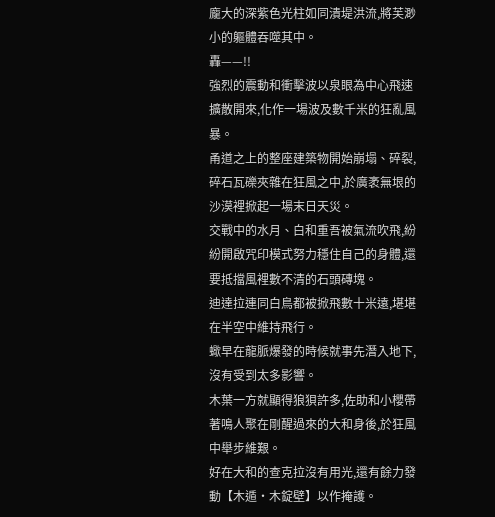龐大的深紫色光柱如同潰堤洪流,將芙渺小的軀體吞噬其中。
轟——!!
強烈的震動和衝擊波以泉眼為中心飛速擴散開來,化作一場波及數千米的狂亂風暴。
甬道之上的整座建築物開始崩塌、碎裂,碎石瓦礫夾雜在狂風之中,於廣袤無垠的沙漠裡掀起一場末日天災。
交戰中的水月、白和重吾被氣流吹飛,紛紛開啟咒印模式努力穩住自己的身體,還要抵擋風裡數不清的石頭磚塊。
迪達拉連同白鳥都被掀飛數十米遠,堪堪在半空中維持飛行。
蠍早在龍脈爆發的時候就事先潛入地下,沒有受到太多影響。
木葉一方就顯得狼狽許多,佐助和小櫻帶著鳴人聚在剛醒過來的大和身後,於狂風中舉步維艱。
好在大和的查克拉沒有用光,還有餘力發動【木遁·木錠壁】以作掩護。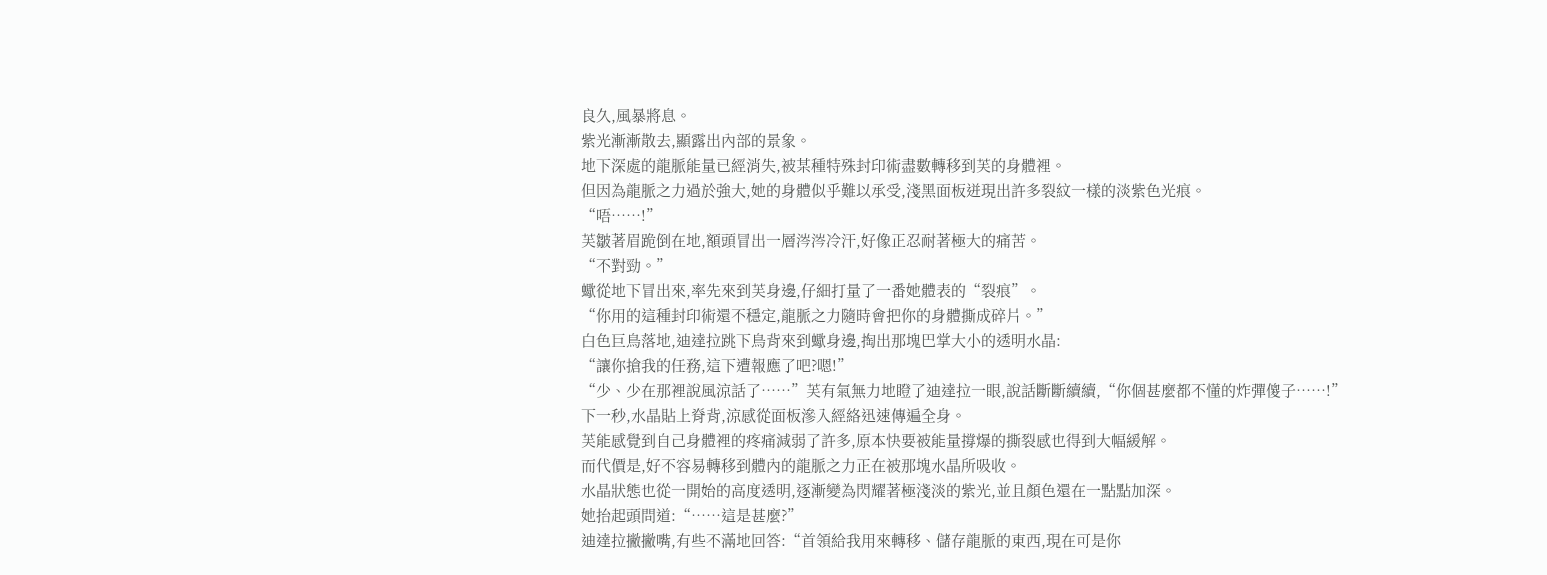良久,風暴將息。
紫光漸漸散去,顯露出內部的景象。
地下深處的龍脈能量已經消失,被某種特殊封印術盡數轉移到芙的身體裡。
但因為龍脈之力過於強大,她的身體似乎難以承受,淺黑面板迸現出許多裂紋一樣的淡紫色光痕。
“唔……!”
芙皺著眉跪倒在地,額頭冒出一層涔涔冷汗,好像正忍耐著極大的痛苦。
“不對勁。”
蠍從地下冒出來,率先來到芙身邊,仔細打量了一番她體表的“裂痕”。
“你用的這種封印術還不穩定,龍脈之力隨時會把你的身體撕成碎片。”
白色巨鳥落地,迪達拉跳下鳥背來到蠍身邊,掏出那塊巴掌大小的透明水晶:
“讓你搶我的任務,這下遭報應了吧?嗯!”
“少、少在那裡說風涼話了……”芙有氣無力地瞪了迪達拉一眼,說話斷斷續續,“你個甚麼都不懂的炸彈傻子……!”
下一秒,水晶貼上脊背,涼感從面板滲入經絡迅速傳遍全身。
芙能感覺到自己身體裡的疼痛減弱了許多,原本快要被能量撐爆的撕裂感也得到大幅緩解。
而代價是,好不容易轉移到體內的龍脈之力正在被那塊水晶所吸收。
水晶狀態也從一開始的高度透明,逐漸變為閃耀著極淺淡的紫光,並且顏色還在一點點加深。
她抬起頭問道:“……這是甚麼?”
迪達拉撇撇嘴,有些不滿地回答:“首領給我用來轉移、儲存龍脈的東西,現在可是你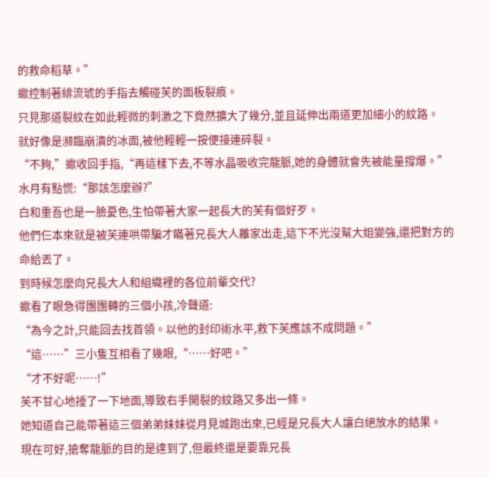的救命稻草。”
蠍控制著緋流琥的手指去觸碰芙的面板裂痕。
只見那道裂紋在如此輕微的刺激之下竟然擴大了幾分,並且延伸出兩道更加細小的紋路。
就好像是瀕臨崩潰的冰面,被他輕輕一按便接連碎裂。
“不夠,”蠍收回手指,“再這樣下去,不等水晶吸收完龍脈,她的身體就會先被能量撐爆。”
水月有點慌:“那該怎麼辦?”
白和重吾也是一臉憂色,生怕帶著大家一起長大的芙有個好歹。
他們仨本來就是被芙連哄帶騙才瞞著兄長大人離家出走,這下不光沒幫大姐變強,還把對方的命給丟了。
到時候怎麼向兄長大人和組織裡的各位前輩交代?
蠍看了眼急得團團轉的三個小孩,冷聲道:
“為今之計,只能回去找首領。以他的封印術水平,救下芙應該不成問題。”
“這……”三小隻互相看了幾眼,“……好吧。”
“才不好呢……!”
芙不甘心地捶了一下地面,導致右手開裂的紋路又多出一條。
她知道自己能帶著這三個弟弟妹妹從月見城跑出來,已經是兄長大人讓白絕放水的結果。
現在可好,搶奪龍脈的目的是達到了,但最終還是要靠兄長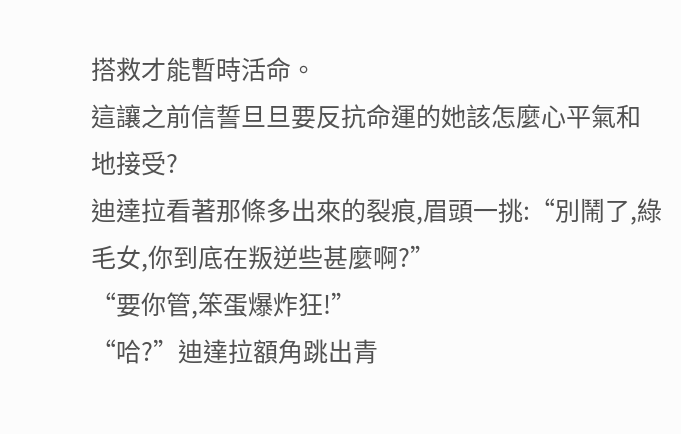搭救才能暫時活命。
這讓之前信誓旦旦要反抗命運的她該怎麼心平氣和地接受?
迪達拉看著那條多出來的裂痕,眉頭一挑:“別鬧了,綠毛女,你到底在叛逆些甚麼啊?”
“要你管,笨蛋爆炸狂!”
“哈?”迪達拉額角跳出青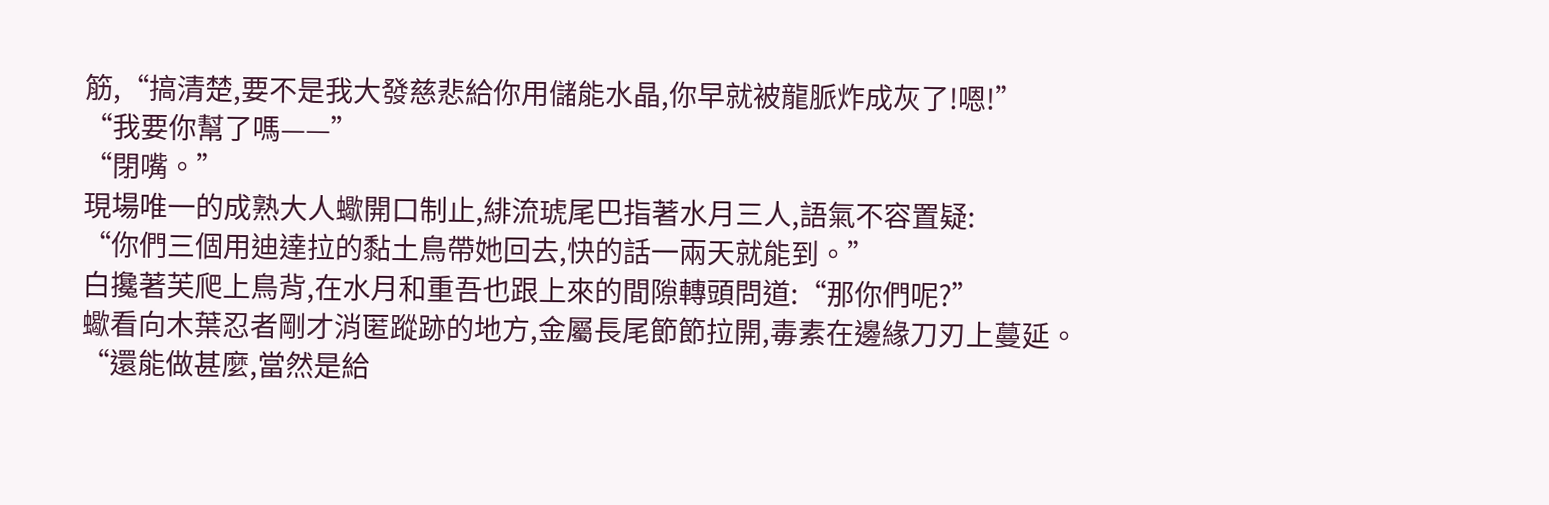筋,“搞清楚,要不是我大發慈悲給你用儲能水晶,你早就被龍脈炸成灰了!嗯!”
“我要你幫了嗎——”
“閉嘴。”
現場唯一的成熟大人蠍開口制止,緋流琥尾巴指著水月三人,語氣不容置疑:
“你們三個用迪達拉的黏土鳥帶她回去,快的話一兩天就能到。”
白攙著芙爬上鳥背,在水月和重吾也跟上來的間隙轉頭問道:“那你們呢?”
蠍看向木葉忍者剛才消匿蹤跡的地方,金屬長尾節節拉開,毒素在邊緣刀刃上蔓延。
“還能做甚麼,當然是給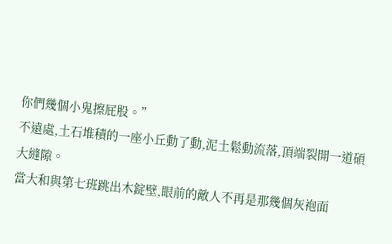你們幾個小鬼擦屁股。”
不遠處,土石堆積的一座小丘動了動,泥土鬆動流落,頂端裂開一道碩大縫隙。
當大和與第七班跳出木錠壁,眼前的敵人不再是那幾個灰袍面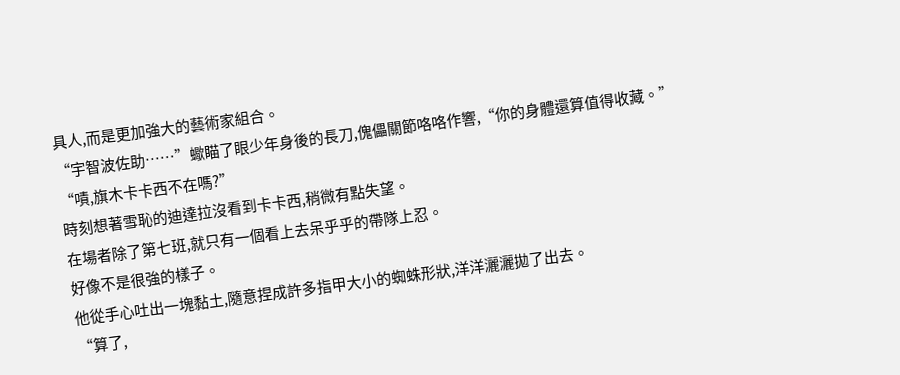具人,而是更加強大的藝術家組合。
“宇智波佐助……”蠍瞄了眼少年身後的長刀,傀儡關節咯咯作響,“你的身體還算值得收藏。”
“嘖,旗木卡卡西不在嗎?”
時刻想著雪恥的迪達拉沒看到卡卡西,稍微有點失望。
在場者除了第七班,就只有一個看上去呆乎乎的帶隊上忍。
好像不是很強的樣子。
他從手心吐出一塊黏土,隨意捏成許多指甲大小的蜘蛛形狀,洋洋灑灑拋了出去。
“算了,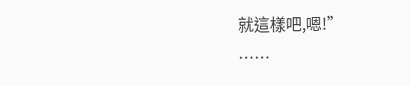就這樣吧,嗯!”
……